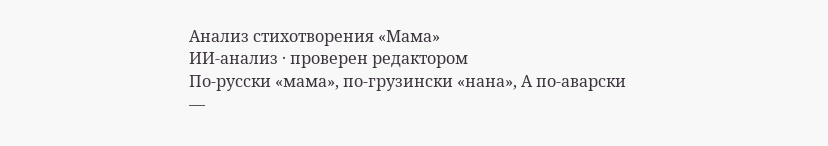Анализ стихотворения «Мама»
ИИ-анализ · проверен редактором
По-русски «мама», по-грузински «нана», А по-аварски —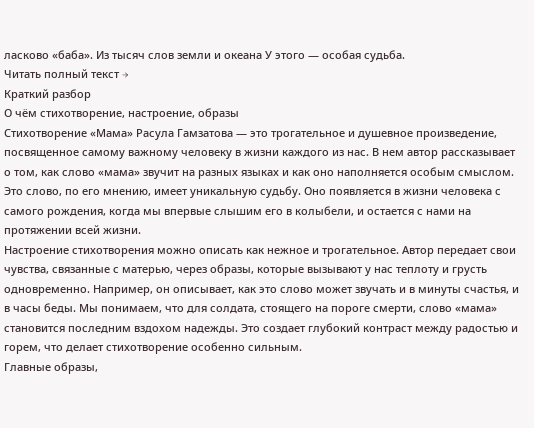ласково «баба». Из тысяч слов земли и океана У этого — особая судьба.
Читать полный текст →
Краткий разбор
О чём стихотворение, настроение, образы
Стихотворение «Мама» Расула Гамзатова — это трогательное и душевное произведение, посвященное самому важному человеку в жизни каждого из нас. В нем автор рассказывает о том, как слово «мама» звучит на разных языках и как оно наполняется особым смыслом. Это слово, по его мнению, имеет уникальную судьбу. Оно появляется в жизни человека с самого рождения, когда мы впервые слышим его в колыбели, и остается с нами на протяжении всей жизни.
Настроение стихотворения можно описать как нежное и трогательное. Автор передает свои чувства, связанные с матерью, через образы, которые вызывают у нас теплоту и грусть одновременно. Например, он описывает, как это слово может звучать и в минуты счастья, и в часы беды. Мы понимаем, что для солдата, стоящего на пороге смерти, слово «мама» становится последним вздохом надежды. Это создает глубокий контраст между радостью и горем, что делает стихотворение особенно сильным.
Главные образы,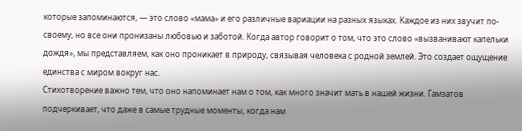которые запоминаются, — это слово «мама» и его различные вариации на разных языках. Каждое из них звучит по-своему, но все они пронизаны любовью и заботой. Когда автор говорит о том, что это слово «вызванивают капельки дождя», мы представляем, как оно проникает в природу, связывая человека с родной землей. Это создает ощущение единства с миром вокруг нас.
Стихотворение важно тем, что оно напоминает нам о том, как много значит мать в нашей жизни. Гамзатов подчеркивает, что даже в самые трудные моменты, когда нам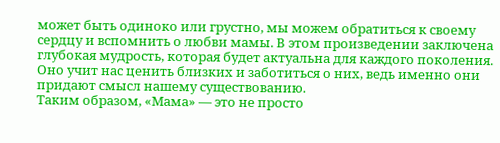может быть одиноко или грустно, мы можем обратиться к своему сердцу и вспомнить о любви мамы. В этом произведении заключена глубокая мудрость, которая будет актуальна для каждого поколения. Оно учит нас ценить близких и заботиться о них, ведь именно они придают смысл нашему существованию.
Таким образом, «Мама» — это не просто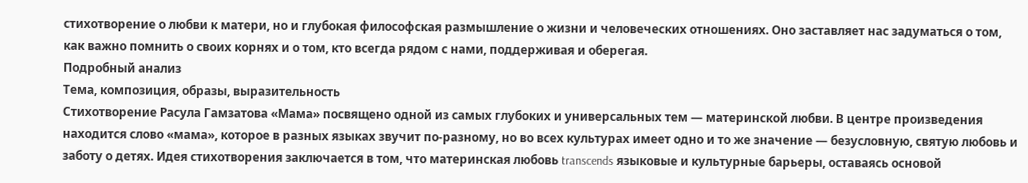стихотворение о любви к матери, но и глубокая философская размышление о жизни и человеческих отношениях. Оно заставляет нас задуматься о том, как важно помнить о своих корнях и о том, кто всегда рядом с нами, поддерживая и оберегая.
Подробный анализ
Тема, композиция, образы, выразительность
Стихотворение Расула Гамзатова «Мама» посвящено одной из самых глубоких и универсальных тем — материнской любви. В центре произведения находится слово «мама», которое в разных языках звучит по-разному, но во всех культурах имеет одно и то же значение — безусловную, святую любовь и заботу о детях. Идея стихотворения заключается в том, что материнская любовь transcends языковые и культурные барьеры, оставаясь основой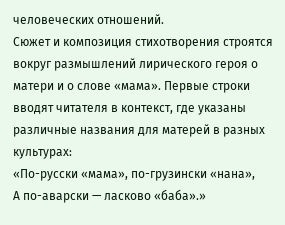человеческих отношений.
Сюжет и композиция стихотворения строятся вокруг размышлений лирического героя о матери и о слове «мама». Первые строки вводят читателя в контекст, где указаны различные названия для матерей в разных культурах:
«По-русски «мама», по-грузински «нана»,
А по-аварски — ласково «баба».»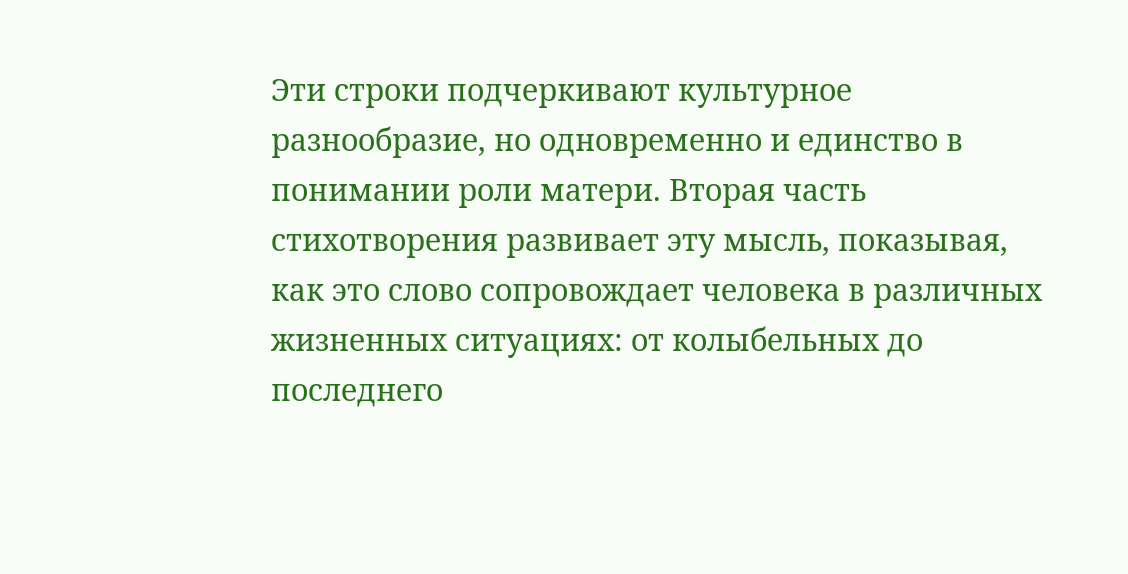Эти строки подчеркивают культурное разнообразие, но одновременно и единство в понимании роли матери. Вторая часть стихотворения развивает эту мысль, показывая, как это слово сопровождает человека в различных жизненных ситуациях: от колыбельных до последнего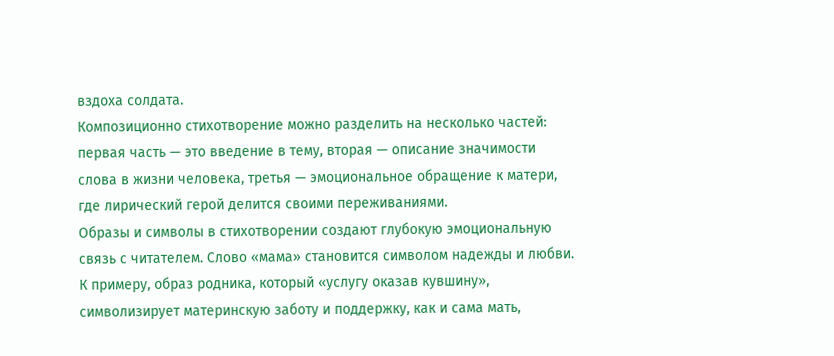вздоха солдата.
Композиционно стихотворение можно разделить на несколько частей: первая часть — это введение в тему, вторая — описание значимости слова в жизни человека, третья — эмоциональное обращение к матери, где лирический герой делится своими переживаниями.
Образы и символы в стихотворении создают глубокую эмоциональную связь с читателем. Слово «мама» становится символом надежды и любви. К примеру, образ родника, который «услугу оказав кувшину», символизирует материнскую заботу и поддержку, как и сама мать,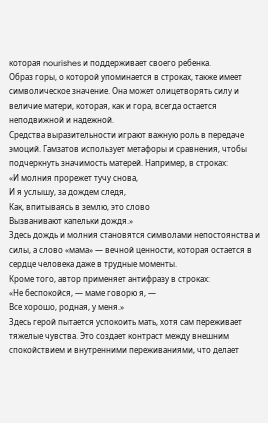которая nourishes и поддерживает своего ребенка.
Образ горы, о которой упоминается в строках, также имеет символическое значение. Она может олицетворять силу и величие матери, которая, как и гора, всегда остается неподвижной и надежной.
Средства выразительности играют важную роль в передаче эмоций. Гамзатов использует метафоры и сравнения, чтобы подчеркнуть значимость матерей. Например, в строках:
«И молния прорежет тучу снова,
И я услышу, за дождем следя,
Как, впитываясь в землю, это слово
Вызванивают капельки дождя.»
Здесь дождь и молния становятся символами непостоянства и силы, а слово «мама» — вечной ценности, которая остается в сердце человека даже в трудные моменты.
Кроме того, автор применяет антифразу в строках:
«Не беспокойся, — маме говорю я, —
Все хорошо, родная, у меня.»
Здесь герой пытается успокоить мать, хотя сам переживает тяжелые чувства. Это создает контраст между внешним спокойствием и внутренними переживаниями, что делает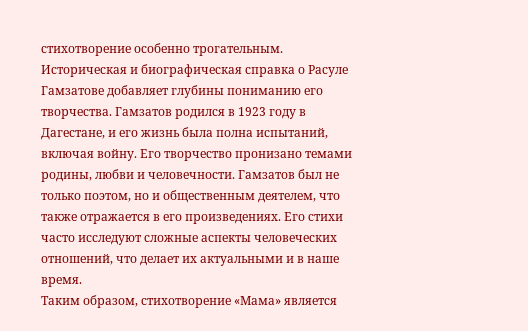стихотворение особенно трогательным.
Историческая и биографическая справка о Расуле Гамзатове добавляет глубины пониманию его творчества. Гамзатов родился в 1923 году в Дагестане, и его жизнь была полна испытаний, включая войну. Его творчество пронизано темами родины, любви и человечности. Гамзатов был не только поэтом, но и общественным деятелем, что также отражается в его произведениях. Его стихи часто исследуют сложные аспекты человеческих отношений, что делает их актуальными и в наше время.
Таким образом, стихотворение «Мама» является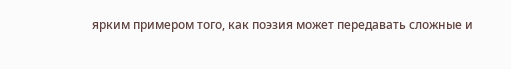ярким примером того, как поэзия может передавать сложные и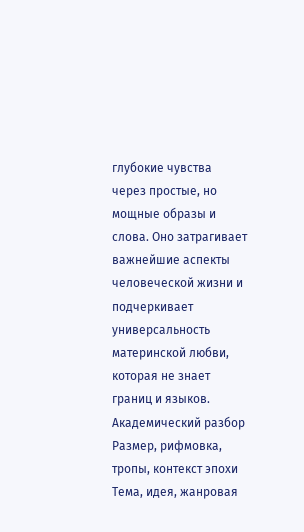глубокие чувства через простые, но мощные образы и слова. Оно затрагивает важнейшие аспекты человеческой жизни и подчеркивает универсальность материнской любви, которая не знает границ и языков.
Академический разбор
Размер, рифмовка, тропы, контекст эпохи
Тема, идея, жанровая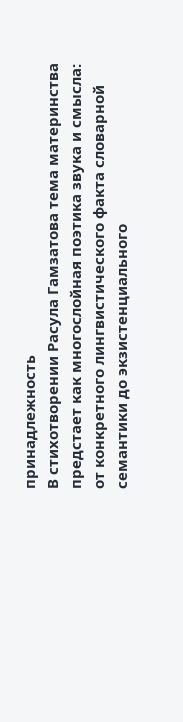принадлежность
В стихотворении Расула Гамзатова тема материнства предстает как многослойная поэтика звука и смысла: от конкретного лингвистического факта словарной семантики до экзистенциального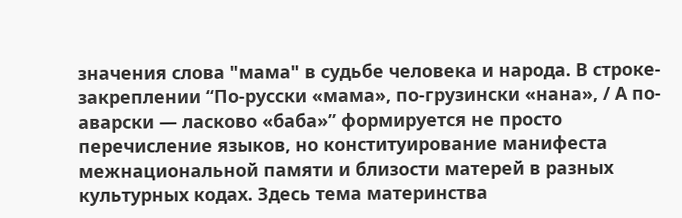значения слова "мама" в судьбе человека и народа. В строке-закреплении “По-русски «мама», по-грузински «нана», / А по-аварски — ласково «баба»” формируется не просто перечисление языков, но конституирование манифеста межнациональной памяти и близости матерей в разных культурных кодах. Здесь тема материнства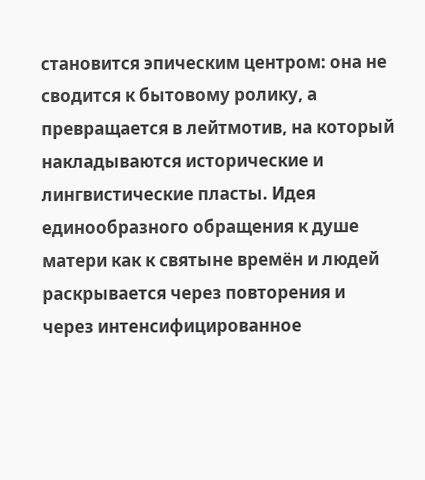становится эпическим центром: она не сводится к бытовому ролику, а превращается в лейтмотив, на который накладываются исторические и лингвистические пласты. Идея единообразного обращения к душе матери как к святыне времён и людей раскрывается через повторения и через интенсифицированное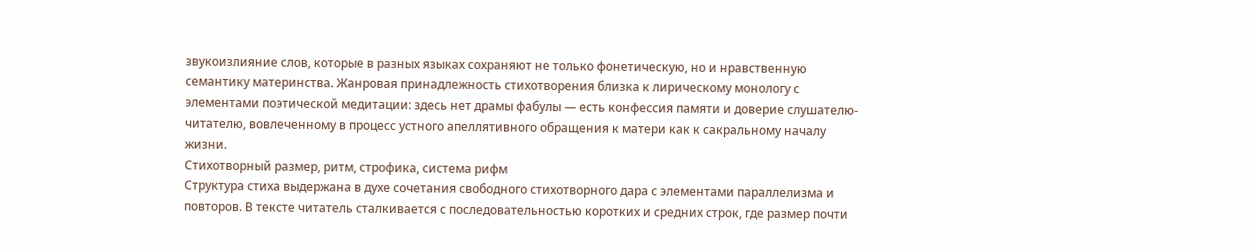звукоизлияние слов, которые в разных языках сохраняют не только фонетическую, но и нравственную семантику материнства. Жанровая принадлежность стихотворения близка к лирическому монологу с элементами поэтической медитации: здесь нет драмы фабулы — есть конфессия памяти и доверие слушателю-читателю, вовлеченному в процесс устного апеллятивного обращения к матери как к сакральному началу жизни.
Стихотворный размер, ритм, строфика, система рифм
Структура стиха выдержана в духе сочетания свободного стихотворного дара с элементами параллелизма и повторов. В тексте читатель сталкивается с последовательностью коротких и средних строк, где размер почти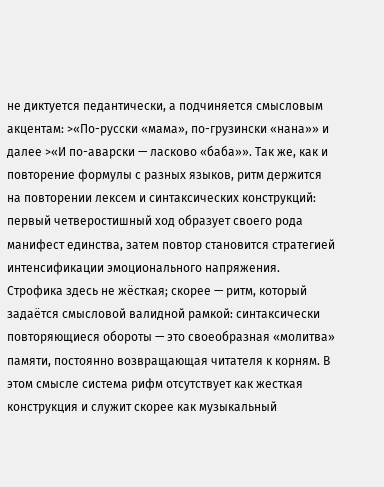не диктуется педантически, а подчиняется смысловым акцентам: >«По-русски «мама», по-грузински «нана»» и далее >«И по-аварски — ласково «баба»». Так же, как и повторение формулы с разных языков, ритм держится на повторении лексем и синтаксических конструкций: первый четверостишный ход образует своего рода манифест единства, затем повтор становится стратегией интенсификации эмоционального напряжения. Строфика здесь не жёсткая; скорее — ритм, который задаётся смысловой валидной рамкой: синтаксически повторяющиеся обороты — это своеобразная «молитва» памяти, постоянно возвращающая читателя к корням. В этом смысле система рифм отсутствует как жесткая конструкция и служит скорее как музыкальный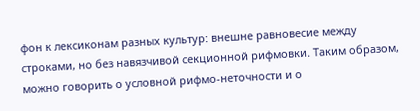фон к лексиконам разных культур: внешне равновесие между строками, но без навязчивой секционной рифмовки. Таким образом, можно говорить о условной рифмо-неточности и о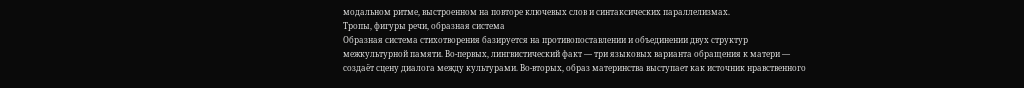модальном ритме, выстроенном на повторе ключевых слов и синтаксических параллелизмах.
Тропы, фигуры речи, образная система
Образная система стихотворения базируется на противопоставлении и объединении двух структур межкультурной памяти. Во-первых, лингвистический факт — три языковых варианта обращения к матери — создаёт сцену диалога между культурами. Во-вторых, образ материнства выступает как источник нравственного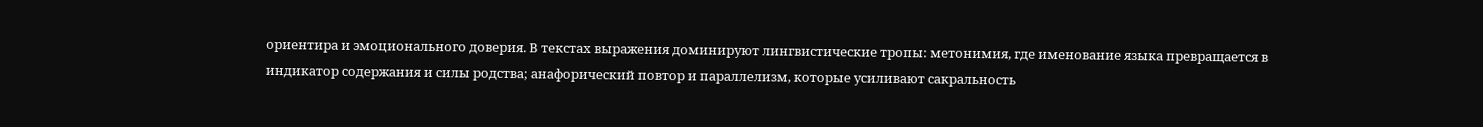ориентира и эмоционального доверия. В текстах выражения доминируют лингвистические тропы: метонимия, где именование языка превращается в индикатор содержания и силы родства; анафорический повтор и параллелизм, которые усиливают сакральность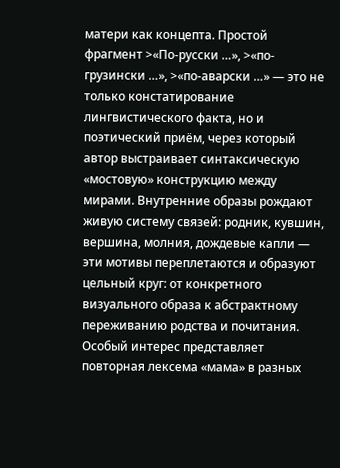матери как концепта. Простой фрагмент >«По-русски …», >«по-грузински …», >«по-аварски …» — это не только констатирование лингвистического факта, но и поэтический приём, через который автор выстраивает синтаксическую «мостовую» конструкцию между мирами. Внутренние образы рождают живую систему связей: родник, кувшин, вершина, молния, дождевые капли — эти мотивы переплетаются и образуют цельный круг: от конкретного визуального образа к абстрактному переживанию родства и почитания.
Особый интерес представляет повторная лексема «мама» в разных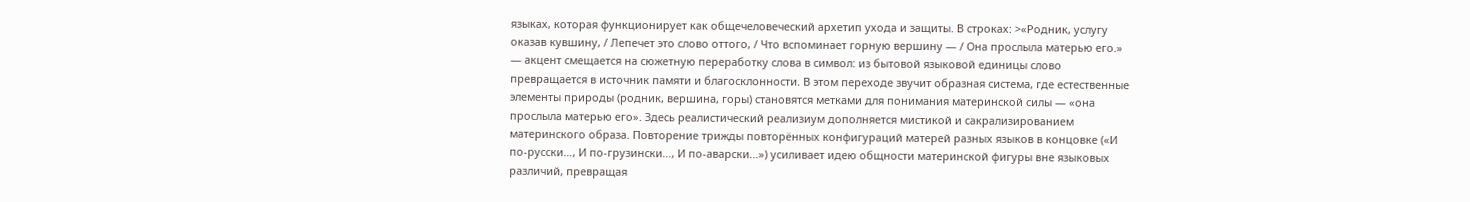языках, которая функционирует как общечеловеческий архетип ухода и защиты. В строках: >«Родник, услугу оказав кувшину, / Лепечет это слово оттого, / Что вспоминает горную вершину — / Она прослыла матерью его.» — акцент смещается на сюжетную переработку слова в символ: из бытовой языковой единицы слово превращается в источник памяти и благосклонности. В этом переходе звучит образная система, где естественные элементы природы (родник, вершина, горы) становятся метками для понимания материнской силы — «она прослыла матерью его». Здесь реалистический реализиум дополняется мистикой и сакрализированием материнского образа. Повторение трижды повторённых конфигураций матерей разных языков в концовке («И по-русски…, И по-грузински…, И по-аварски…») усиливает идею общности материнской фигуры вне языковых различий, превращая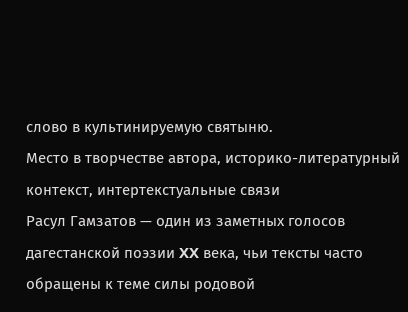слово в культинируемую святыню.
Место в творчестве автора, историко-литературный контекст, интертекстуальные связи
Расул Гамзатов — один из заметных голосов дагестанской поэзии XX века, чьи тексты часто обращены к теме силы родовой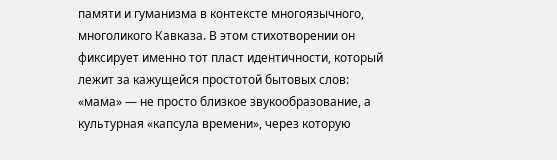памяти и гуманизма в контексте многоязычного, многоликого Кавказа. В этом стихотворении он фиксирует именно тот пласт идентичности, который лежит за кажущейся простотой бытовых слов: «мама» — не просто близкое звукообразование, а культурная «капсула времени», через которую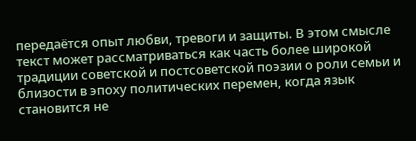передаётся опыт любви, тревоги и защиты. В этом смысле текст может рассматриваться как часть более широкой традиции советской и постсоветской поэзии о роли семьи и близости в эпоху политических перемен, когда язык становится не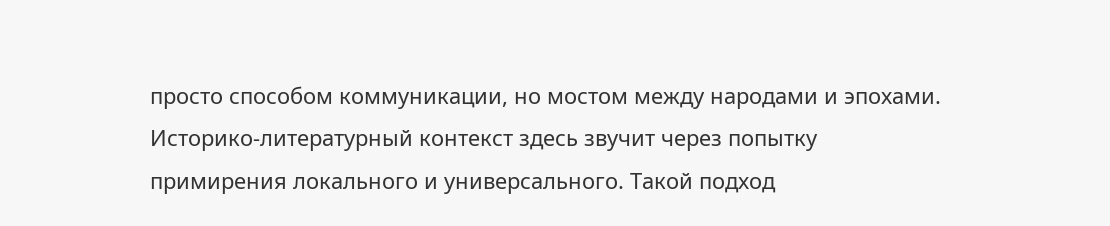просто способом коммуникации, но мостом между народами и эпохами.
Историко-литературный контекст здесь звучит через попытку примирения локального и универсального. Такой подход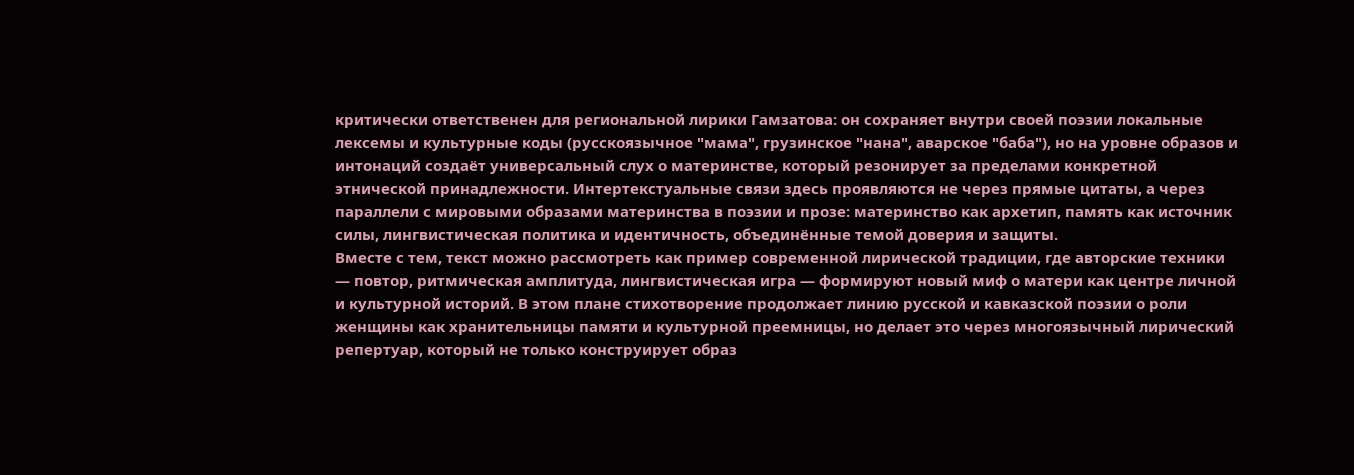критически ответственен для региональной лирики Гамзатова: он сохраняет внутри своей поэзии локальные лексемы и культурные коды (русскоязычное "мама", грузинское "нана", аварское "баба"), но на уровне образов и интонаций создаёт универсальный слух о материнстве, который резонирует за пределами конкретной этнической принадлежности. Интертекстуальные связи здесь проявляются не через прямые цитаты, а через параллели с мировыми образами материнства в поэзии и прозе: материнство как архетип, память как источник силы, лингвистическая политика и идентичность, объединённые темой доверия и защиты.
Вместе с тем, текст можно рассмотреть как пример современной лирической традиции, где авторские техники — повтор, ритмическая амплитуда, лингвистическая игра — формируют новый миф о матери как центре личной и культурной историй. В этом плане стихотворение продолжает линию русской и кавказской поэзии о роли женщины как хранительницы памяти и культурной преемницы, но делает это через многоязычный лирический репертуар, который не только конструирует образ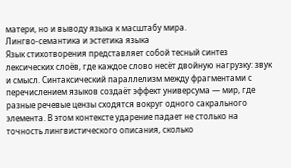матери, но и выводу языка к масштабу мира.
Лингво-семантика и эстетика языка
Язык стихотворения представляет собой тесный синтез лексических слоёв, где каждое слово несёт двойную нагрузку: звук и смысл. Синтаксический параллелизм между фрагментами с перечислением языков создаёт эффект универсума — мир, где разные речевые цензы сходятся вокруг одного сакрального элемента. В этом контексте ударение падает не столько на точность лингвистического описания, сколько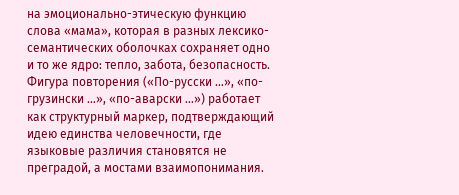на эмоционально-этическую функцию слова «мама», которая в разных лексико-семантических оболочках сохраняет одно и то же ядро: тепло, забота, безопасность. Фигура повторения («По-русски …», «по-грузински …», «по-аварски …») работает как структурный маркер, подтверждающий идею единства человечности, где языковые различия становятся не преградой, а мостами взаимопонимания.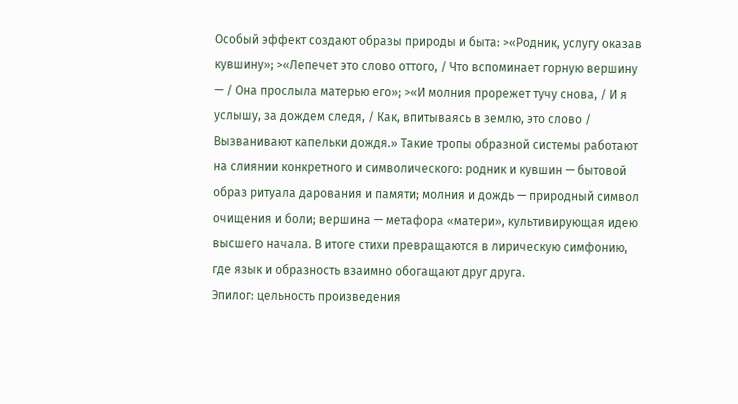Особый эффект создают образы природы и быта: >«Родник, услугу оказав кувшину»; >«Лепечет это слово оттого, / Что вспоминает горную вершину — / Она прослыла матерью его»; >«И молния прорежет тучу снова, / И я услышу, за дождем следя, / Как, впитываясь в землю, это слово / Вызванивают капельки дождя.» Такие тропы образной системы работают на слиянии конкретного и символического: родник и кувшин — бытовой образ ритуала дарования и памяти; молния и дождь — природный символ очищения и боли; вершина — метафора «матери», культивирующая идею высшего начала. В итоге стихи превращаются в лирическую симфонию, где язык и образность взаимно обогащают друг друга.
Эпилог: цельность произведения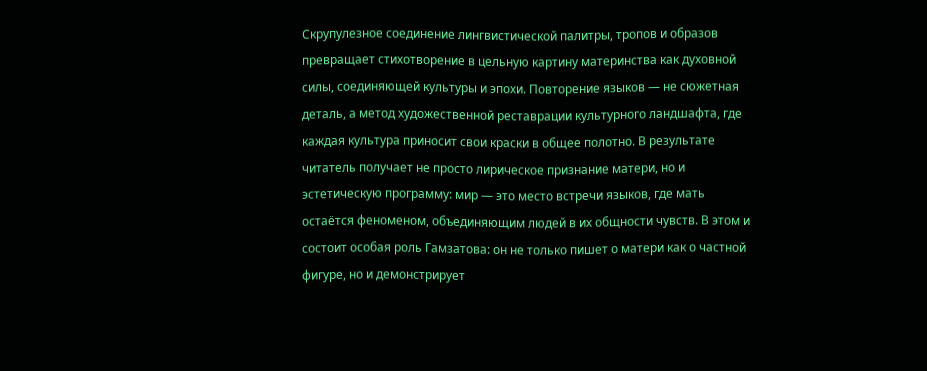Скрупулезное соединение лингвистической палитры, тропов и образов превращает стихотворение в цельную картину материнства как духовной силы, соединяющей культуры и эпохи. Повторение языков — не сюжетная деталь, а метод художественной реставрации культурного ландшафта, где каждая культура приносит свои краски в общее полотно. В результате читатель получает не просто лирическое признание матери, но и эстетическую программу: мир — это место встречи языков, где мать остаётся феноменом, объединяющим людей в их общности чувств. В этом и состоит особая роль Гамзатова: он не только пишет о матери как о частной фигуре, но и демонстрирует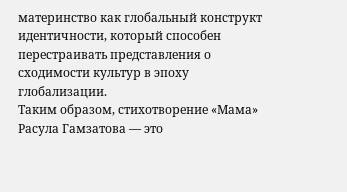материнство как глобальный конструкт идентичности, который способен перестраивать представления о сходимости культур в эпоху глобализации.
Таким образом, стихотворение «Мама» Расула Гамзатова — это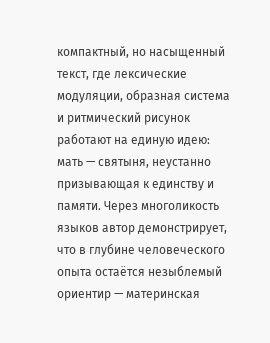компактный, но насыщенный текст, где лексические модуляции, образная система и ритмический рисунок работают на единую идею: мать — святыня, неустанно призывающая к единству и памяти. Через многоликость языков автор демонстрирует, что в глубине человеческого опыта остаётся незыблемый ориентир — материнская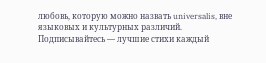любовь, которую можно назвать universalis, вне языковых и культурных различий.
Подписывайтесь — лучшие стихи каждый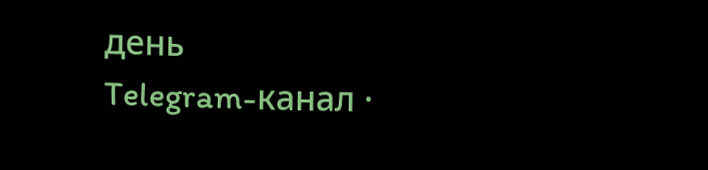день
Telegram-канал ·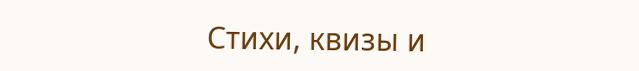Стихи, квизы и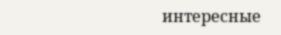интересные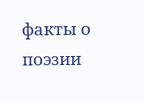факты о поэзии